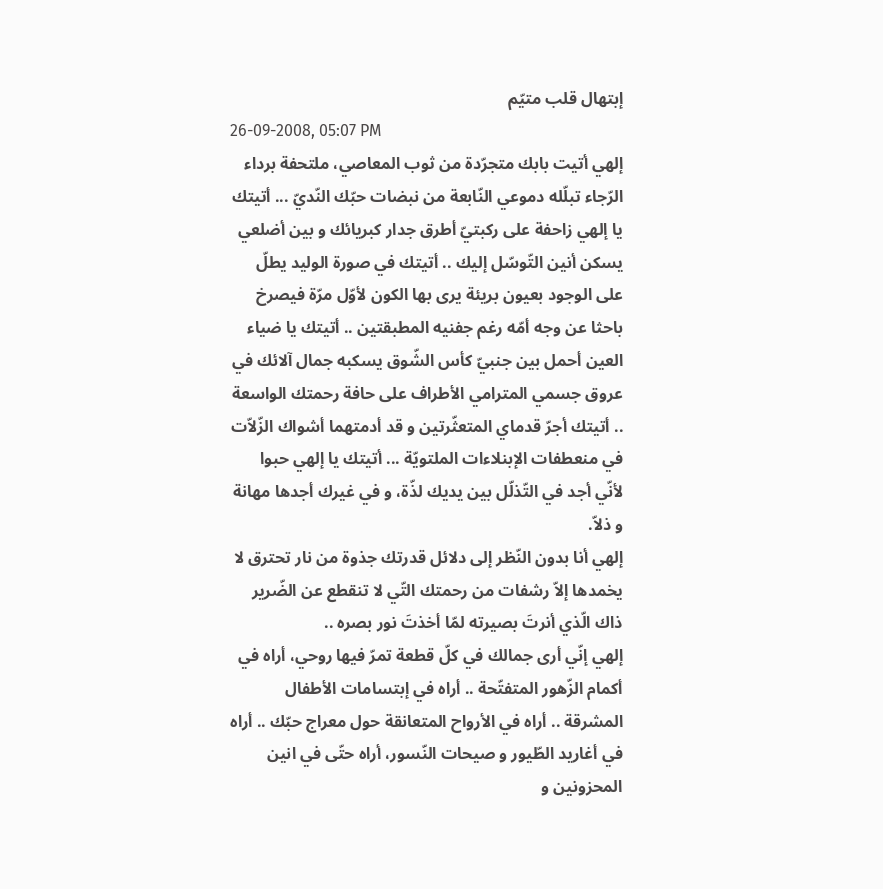إبتهال قلب متيّم
26-09-2008, 05:07 PM
إلهي أتيت بابك متجرّدة من ثوب المعاصي، ملتحفة برداء الرّجاء تبلّله دموعي النّابعة من نبضات حبّك النّديّ ... أتيتك يا إلهي زاحفة على ركبتيّ أطرق جدار كبريائك و بين أضلعي يسكن أنين التّوسّل إليك .. أتيتك في صورة الوليد يطلّ على الوجود بعيون بريئة يرى بها الكون لأوّل مرّة فيصرخ باحثا عن وجه أمّه رغم جفنيه المطبقتين .. أتيتك يا ضياء العين أحمل بين جنبيّ كأس الشّوق يسكبه جمال آلائك في عروق جسمي المترامي الأطراف على حافة رحمتك الواسعة .. أتيتك أجرّ قدماي المتعثّرتين و قد أدمتهما أشواك الزّلاّت في منعطفات الإبنلاءات الملتويّة ... أتيتك يا إلهي حبوا لأنّي أجد في التّذلّل بين يديك لذّة، و في غيرك أجدها مهانة و ذلاّ.
إلهي أنا بدون النّظر إلى دلائل قدرتك جذوة من نار تحترق لا يخمدها إلاّ رشفات من رحمتك التّي لا تنقطع عن الضّرير ذاك الّذي أنرتَ بصيرته لمّا أخذتَ نور بصره ..
إلهي إنّي أرى جمالك في كلّ قطعة تمرّ فيها روحي، أراه في أكمام الزّهور المتفتّحة .. أراه في إبتسامات الأطفال المشرقة .. أراه في الأرواح المتعانقة حول معراج حبّك .. أراه في أغاريد الطّيور و صيحات النّسور، أراه حتّى في انين المحزونين و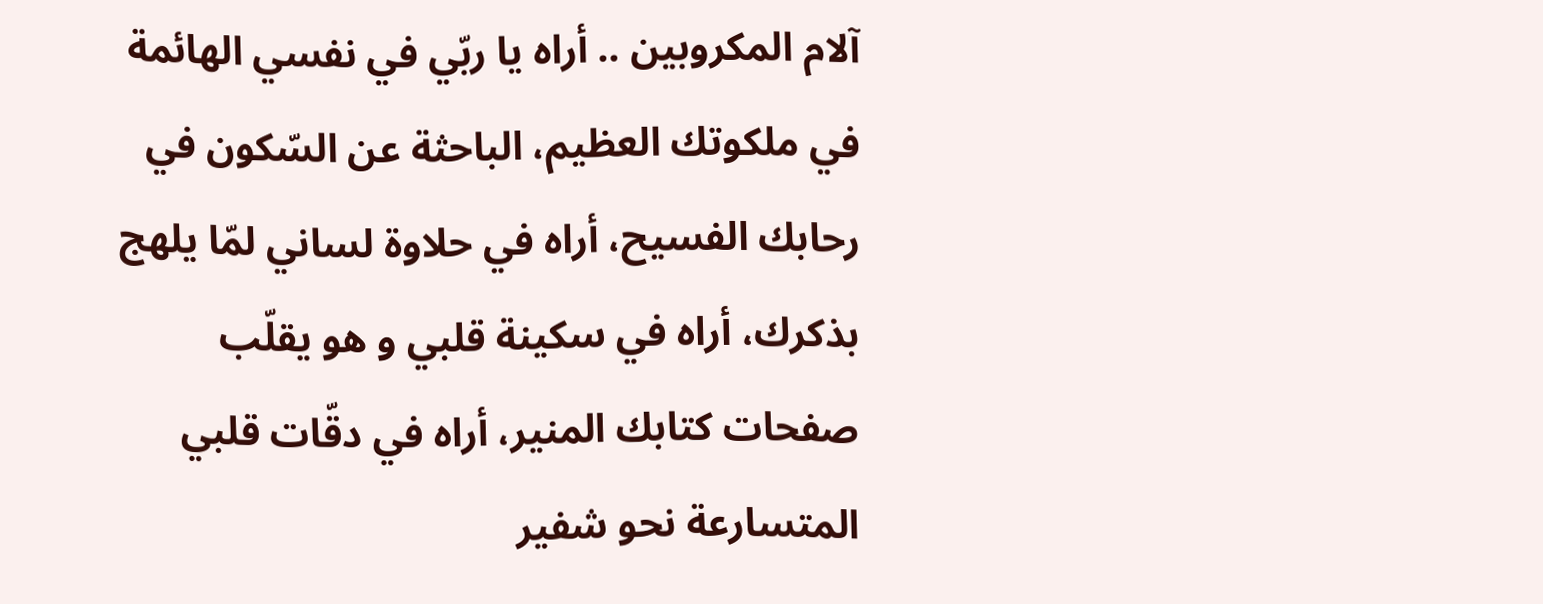آلام المكروبين .. أراه يا ربّي في نفسي الهائمة في ملكوتك العظيم، الباحثة عن السّكون في رحابك الفسيح، أراه في حلاوة لساني لمّا يلهج بذكرك، أراه في سكينة قلبي و هو يقلّب صفحات كتابك المنير، أراه في دقّات قلبي المتسارعة نحو شفير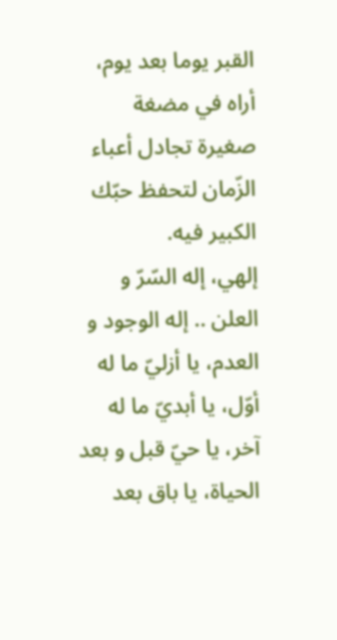القبر يوما بعد يوم، أراه في مضغة صغيرة تجادل أعباء الزّمان لتحفظ حبّك الكبير فيه.
إلهي، إله السّرّ و العلن .. إله الوجود و العدم، يا أزليّ ما له أوّل، يا أبديّ ما له آخر، يا حيّ قبل و بعد الحياة، يا باق بعد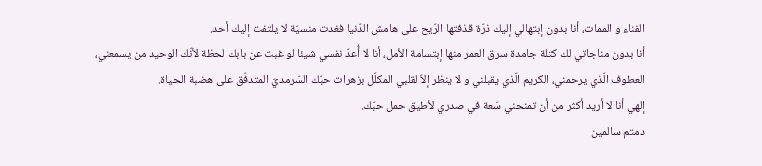الفناء و الممات، أنا بدون إبتهالي إليك ذرّة قذفتها الرّيح على هامش الدّنيا فغدت منسيّة لا يلتفت إليك أحد.
أنا بدون مناجاتي لك كتلة جامدة سرق العمر منها إبتسامة الأمل، أنا لا أُعدّ نفسي شيئا لو غبت عن بابك لحظة لأنّك الوحيد من يسمعني، العطوف الّذي يرحمني، الكريم الّذي يقبلني و لا ينظر إلاّ لقلبي المكلّل بزهرات حبّك السّرمديّ المتدفّق على هضبة الحياة.
إلهي أنا لا أريد أكثر من أن تمنحني سَعة في صدري لأطيق حمل حبّك.
دمتم سالمين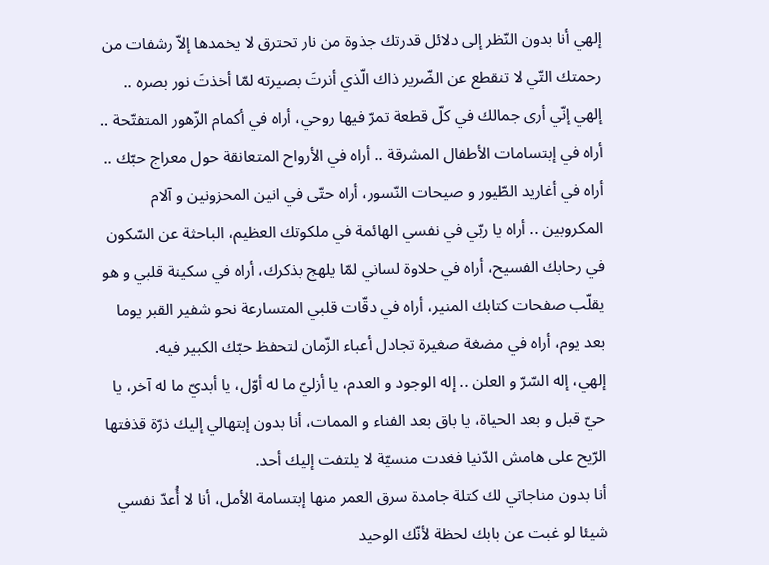إلهي أنا بدون النّظر إلى دلائل قدرتك جذوة من نار تحترق لا يخمدها إلاّ رشفات من رحمتك التّي لا تنقطع عن الضّرير ذاك الّذي أنرتَ بصيرته لمّا أخذتَ نور بصره ..
إلهي إنّي أرى جمالك في كلّ قطعة تمرّ فيها روحي، أراه في أكمام الزّهور المتفتّحة .. أراه في إبتسامات الأطفال المشرقة .. أراه في الأرواح المتعانقة حول معراج حبّك .. أراه في أغاريد الطّيور و صيحات النّسور، أراه حتّى في انين المحزونين و آلام المكروبين .. أراه يا ربّي في نفسي الهائمة في ملكوتك العظيم، الباحثة عن السّكون في رحابك الفسيح، أراه في حلاوة لساني لمّا يلهج بذكرك، أراه في سكينة قلبي و هو يقلّب صفحات كتابك المنير، أراه في دقّات قلبي المتسارعة نحو شفير القبر يوما بعد يوم، أراه في مضغة صغيرة تجادل أعباء الزّمان لتحفظ حبّك الكبير فيه.
إلهي، إله السّرّ و العلن .. إله الوجود و العدم، يا أزليّ ما له أوّل، يا أبديّ ما له آخر، يا حيّ قبل و بعد الحياة، يا باق بعد الفناء و الممات، أنا بدون إبتهالي إليك ذرّة قذفتها الرّيح على هامش الدّنيا فغدت منسيّة لا يلتفت إليك أحد.
أنا بدون مناجاتي لك كتلة جامدة سرق العمر منها إبتسامة الأمل، أنا لا أُعدّ نفسي شيئا لو غبت عن بابك لحظة لأنّك الوحيد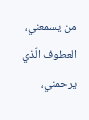من يسمعني، العطوف الّذي يرحمني،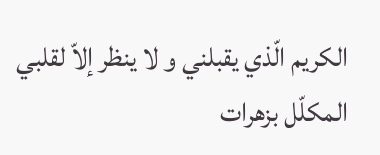الكريم الّذي يقبلني و لا ينظر إلاّ لقلبي المكلّل بزهرات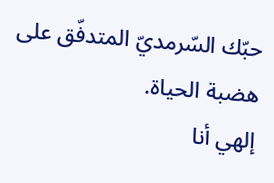حبّك السّرمديّ المتدفّق على هضبة الحياة.
إلهي أنا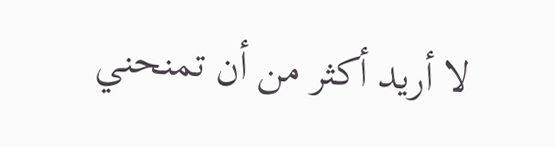لا أريد أكثر من أن تمنحني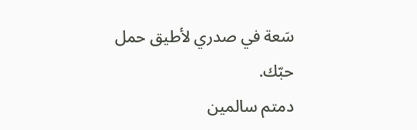سَعة في صدري لأطيق حمل حبّك.
دمتم سالمين